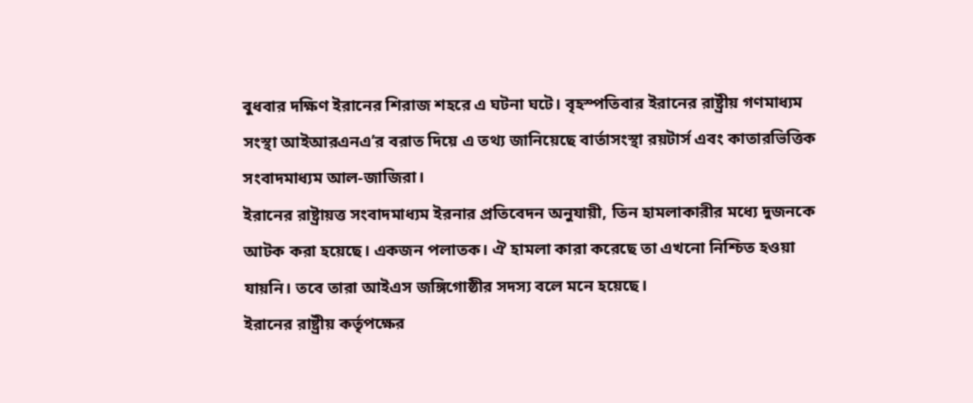বুধবার দক্ষিণ ইরানের শিরাজ শহরে এ ঘটনা ঘটে। বৃহস্পতিবার ইরানের রাষ্ট্রীয় গণমাধ্যম সংস্থা আইআরএনএ’র বরাত দিয়ে এ তথ্য জানিয়েছে বার্তাসংস্থা রয়টার্স এবং কাতারভিত্তিক সংবাদমাধ্যম আল-জাজিরা।
ইরানের রাষ্ট্রায়ত্ত সংবাদমাধ্যম ইরনার প্রতিবেদন অনুযায়ী, তিন হামলাকারীর মধ্যে দুজনকে আটক করা হয়েছে। একজন পলাতক। ঐ হামলা কারা করেছে তা এখনো নিশ্চিত হওয়া যায়নি। তবে তারা আইএস জঙ্গিগোষ্ঠীর সদস্য বলে মনে হয়েছে।
ইরানের রাষ্ট্রীয় কর্তৃপক্ষের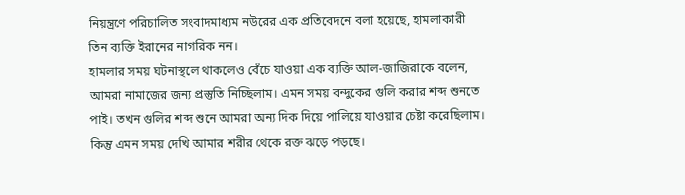নিয়ন্ত্রণে পরিচালিত সংবাদমাধ্যম নউরের এক প্রতিবেদনে বলা হয়েছে, হামলাকারী তিন ব্যক্তি ইরানের নাগরিক নন।
হামলার সময় ঘটনাস্থলে থাকলেও বেঁচে যাওয়া এক ব্যক্তি আল-জাজিরাকে বলেন, আমরা নামাজের জন্য প্রস্তুতি নিচ্ছিলাম। এমন সময় বন্দুকের গুলি করার শব্দ শুনতে পাই। তখন গুলির শব্দ শুনে আমরা অন্য দিক দিয়ে পালিয়ে যাওয়ার চেষ্টা করেছিলাম। কিন্তু এমন সময় দেখি আমার শরীর থেকে রক্ত ঝড়ে পড়ছে।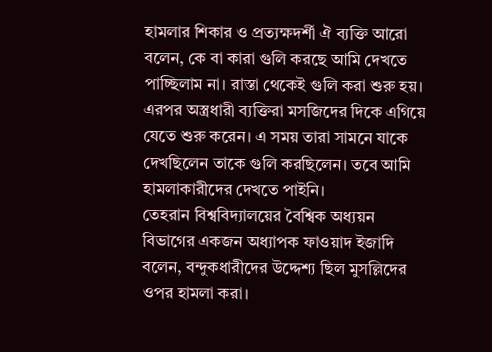হামলার শিকার ও প্রত্যক্ষদর্শী ঐ ব্যক্তি আরো বলেন, কে বা কারা গুলি করছে আমি দেখতে পাচ্ছিলাম না। রাস্তা থেকেই গুলি করা শুরু হয়। এরপর অস্ত্রধারী ব্যক্তিরা মসজিদের দিকে এগিয়ে যেতে শুরু করেন। এ সময় তারা সামনে যাকে দেখছিলেন তাকে গুলি করছিলেন। তবে আমি হামলাকারীদের দেখতে পাইনি।
তেহরান বিশ্ববিদ্যালয়ের বৈশ্বিক অধ্যয়ন বিভাগের একজন অধ্যাপক ফাওয়াদ ইজাদি বলেন, বন্দুকধারীদের উদ্দেশ্য ছিল মুসল্লিদের ওপর হামলা করা।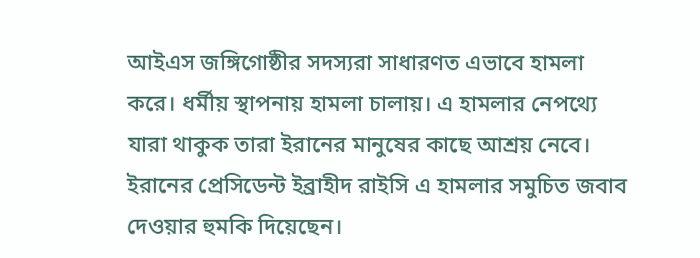আইএস জঙ্গিগোষ্ঠীর সদস্যরা সাধারণত এভাবে হামলা করে। ধর্মীয় স্থাপনায় হামলা চালায়। এ হামলার নেপথ্যে যারা থাকুক তারা ইরানের মানুষের কাছে আশ্রয় নেবে।
ইরানের প্রেসিডেন্ট ইব্রাহীদ রাইসি এ হামলার সমুচিত জবাব দেওয়ার হুমকি দিয়েছেন।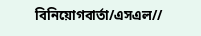বিনিয়োগবার্তা/এসএল//